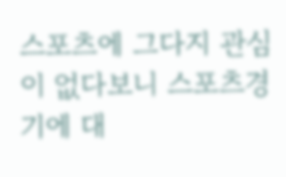스포츠에 그다지 관심이 없다보니 스포츠경기에 대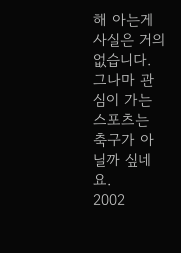해 아는게 사실은 거의 없습니다.
그나마 관심이 가는 스포츠는 축구가 아닐까 싶네요.
2002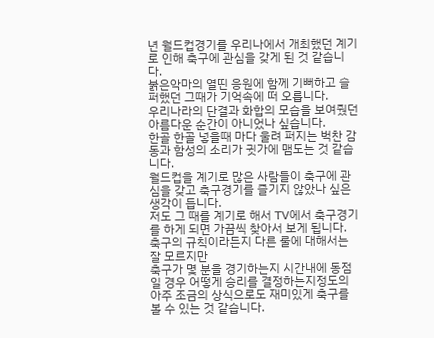년 월드컵경기를 우리나에서 개최했던 계기로 인해 축구에 관심을 갖게 된 것 같습니다.
붉은악마의 열띤 응원에 함께 기뻐하고 슬퍼했던 그때가 기억속에 떠 오릅니다.
우리나라의 단결과 화합의 모습을 보여줬던 아름다운 순간이 아니었나 싶습니다.
한골 한골 넣을때 마다 울려 퍼지는 벅찬 감동과 함성의 소리가 귓가에 맴도는 것 같습니다.
월드컵을 계기로 많은 사람들이 축구에 관심을 갖고 축구경기를 즐기지 않았나 싶은 생각이 듭니다.
저도 그 때를 계기로 해서 TV에서 축구경기를 하게 되면 가끔씩 찾아서 보게 됩니다.
축구의 규칙이라든지 다른 룰에 대해서는 잘 모르지만
축구가 몇 분을 경기하는지 시간내에 동점일 경우 어떻게 승리를 결정하는지정도의 아주 조금의 상식으로도 재미있게 축구를 볼 수 있는 것 같습니다.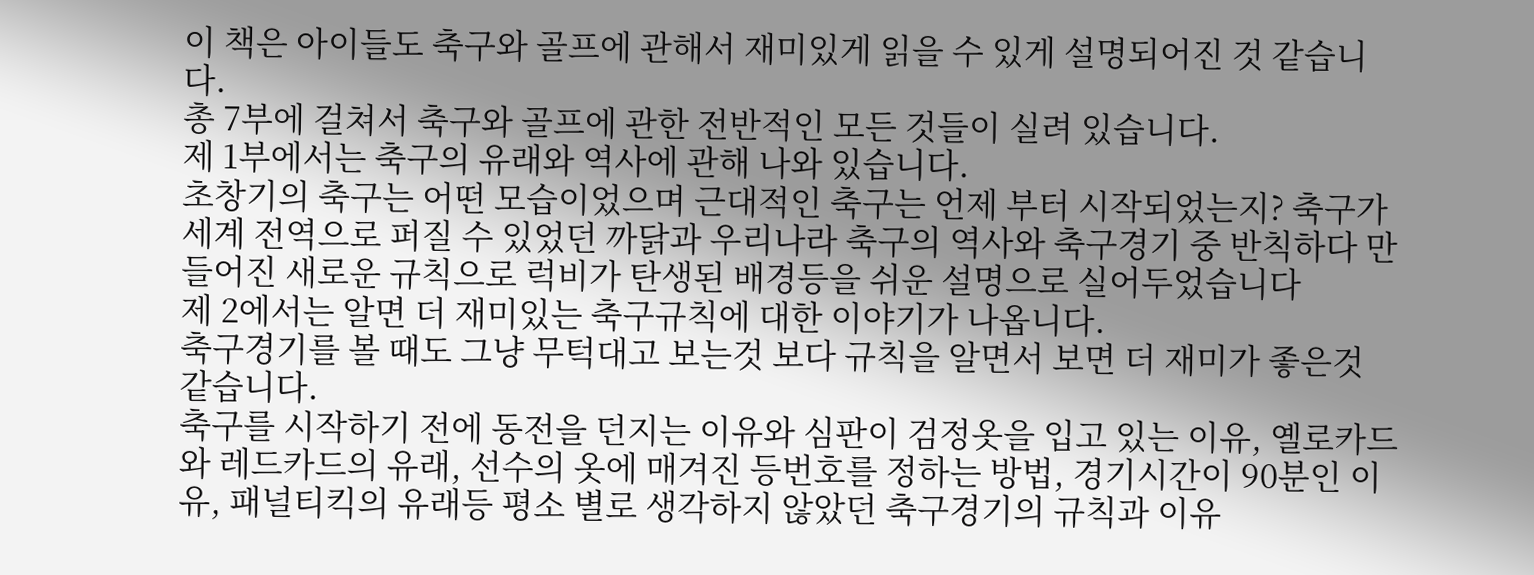이 책은 아이들도 축구와 골프에 관해서 재미있게 읽을 수 있게 설명되어진 것 같습니다.
총 7부에 걸쳐서 축구와 골프에 관한 전반적인 모든 것들이 실려 있습니다.
제 1부에서는 축구의 유래와 역사에 관해 나와 있습니다.
초창기의 축구는 어떤 모습이었으며 근대적인 축구는 언제 부터 시작되었는지? 축구가 세계 전역으로 퍼질 수 있었던 까닭과 우리나라 축구의 역사와 축구경기 중 반칙하다 만들어진 새로운 규칙으로 럭비가 탄생된 배경등을 쉬운 설명으로 실어두었습니다
제 2에서는 알면 더 재미있는 축구규칙에 대한 이야기가 나옵니다.
축구경기를 볼 때도 그냥 무턱대고 보는것 보다 규칙을 알면서 보면 더 재미가 좋은것 같습니다.
축구를 시작하기 전에 동전을 던지는 이유와 심판이 검정옷을 입고 있는 이유, 옐로카드와 레드카드의 유래, 선수의 옷에 매겨진 등번호를 정하는 방법, 경기시간이 90분인 이유, 패널티킥의 유래등 평소 별로 생각하지 않았던 축구경기의 규칙과 이유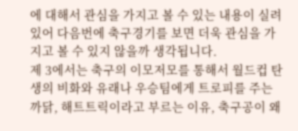에 대해서 관심을 가지고 볼 수 있는 내용이 실려 있어 다음번에 축구경기를 보면 더욱 관심을 가지고 볼 수 있지 않을까 생각됩니다.
제 3에서는 축구의 이모저모를 통해서 월드컵 탄생의 비화와 유래나 우승팀에게 트로피를 주는 까닭, 해트트릭이라고 부르는 이유, 축구공이 왜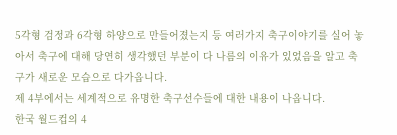5각형 검정과 6각형 하양으로 만들어졌는지 등 여러가지 축구이야기를 실어 놓아서 축구에 대해 당연히 생각했던 부분이 다 나름의 이유가 있었음을 알고 축구가 새로운 모습으로 다가옵니다.
제 4부에서는 세계적으로 유명한 축구선수들에 대한 내용이 나옵니다.
한국 월드컵의 4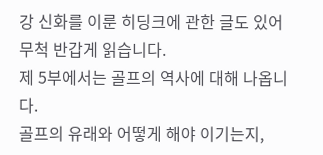강 신화를 이룬 히딩크에 관한 글도 있어 무척 반갑게 읽습니다.
제 5부에서는 골프의 역사에 대해 나옵니다.
골프의 유래와 어떻게 해야 이기는지,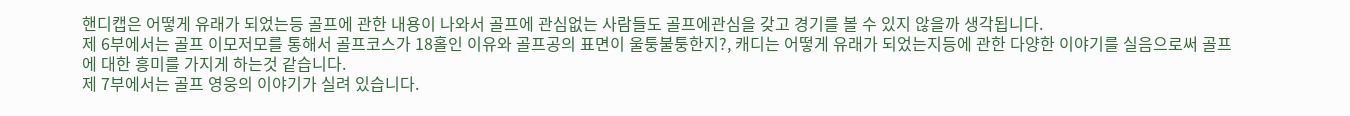핸디캡은 어떻게 유래가 되었는등 골프에 관한 내용이 나와서 골프에 관심없는 사람들도 골프에관심을 갖고 경기를 볼 수 있지 않을까 생각됩니다.
제 6부에서는 골프 이모저모를 통해서 골프코스가 18홀인 이유와 골프공의 표면이 울퉁불퉁한지?, 캐디는 어떻게 유래가 되었는지등에 관한 다양한 이야기를 실음으로써 골프에 대한 흥미를 가지게 하는것 같습니다.
제 7부에서는 골프 영웅의 이야기가 실려 있습니다.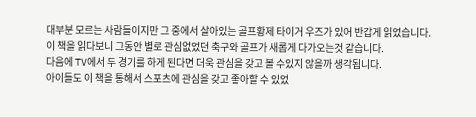대부분 모르는 사람들이지만 그 중에서 살아있는 골프황제 타이거 우즈가 있어 반갑게 읽었습니다.
이 책을 읽다보니 그동안 별로 관심없었던 축구와 골프가 새롭게 다가오는것 같습니다.
다음에 TV에서 두 경기를 하게 된다면 더욱 관심을 갖고 볼 수있지 않을까 생각됩니다.
아이들도 이 책을 통해서 스포츠에 관심을 갖고 좋아할 수 있었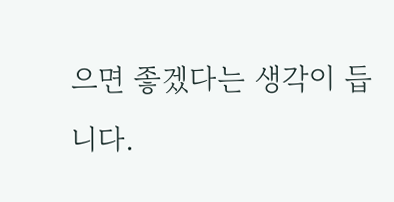으면 좋겠다는 생각이 듭니다.